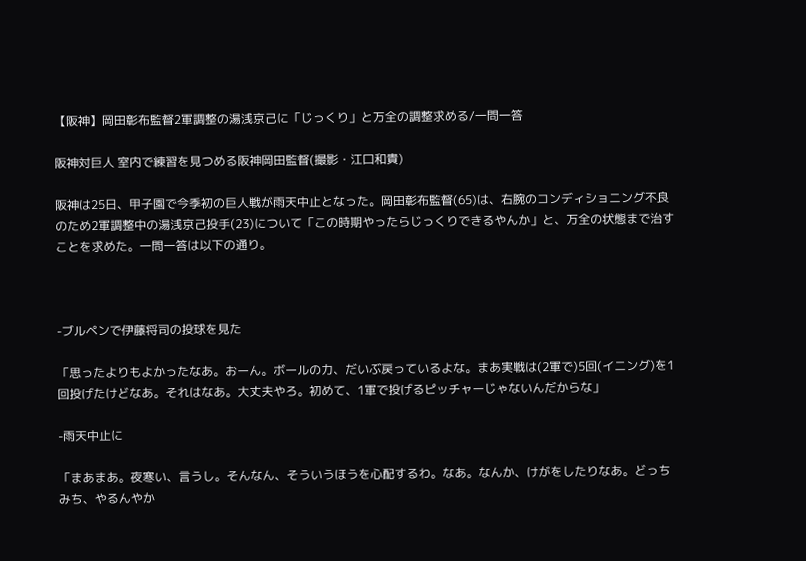【阪神】岡田彰布監督2軍調整の湯浅京己に「じっくり」と万全の調整求める/一問一答

阪神対巨人 室内で練習を見つめる阪神岡田監督(撮影・江口和貴)

阪神は25日、甲子園で今季初の巨人戦が雨天中止となった。岡田彰布監督(65)は、右腕のコンディショニング不良のため2軍調整中の湯浅京己投手(23)について「この時期やったらじっくりできるやんか」と、万全の状態まで治すことを求めた。一問一答は以下の通り。



-ブルペンで伊藤将司の投球を見た

「思ったよりもよかったなあ。おーん。ボールの力、だいぶ戻っているよな。まあ実戦は(2軍で)5回(イニング)を1回投げたけどなあ。それはなあ。大丈夫やろ。初めて、1軍で投げるピッチャーじゃないんだからな」

-雨天中止に

「まあまあ。夜寒い、言うし。そんなん、そういうほうを心配するわ。なあ。なんか、けがをしたりなあ。どっちみち、やるんやか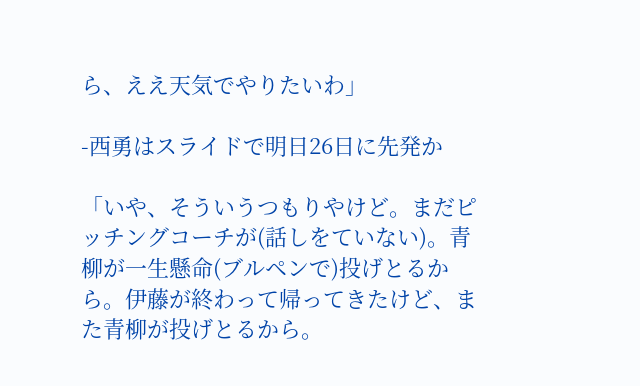ら、ええ天気でやりたいわ」

-西勇はスライドで明日26日に先発か

「いや、そういうつもりやけど。まだピッチングコーチが(話しをていない)。青柳が一生懸命(ブルペンで)投げとるから。伊藤が終わって帰ってきたけど、また青柳が投げとるから。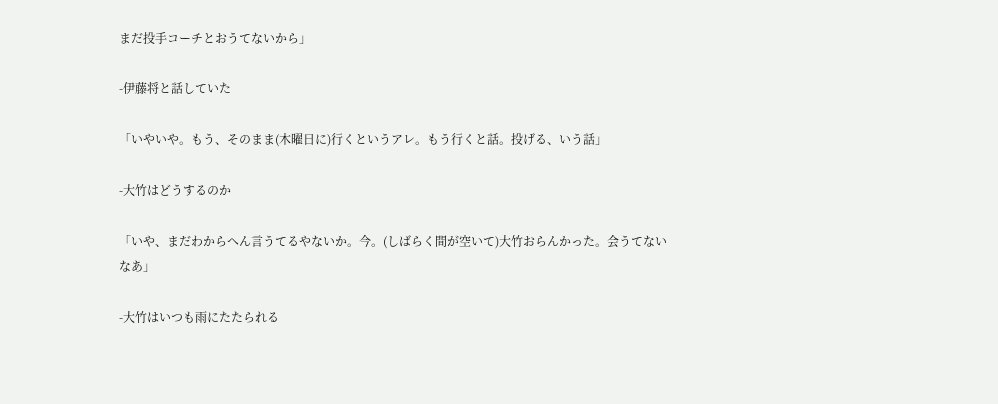まだ投手コーチとおうてないから」

-伊藤将と話していた

「いやいや。もう、そのまま(木曜日に)行くというアレ。もう行くと話。投げる、いう話」

-大竹はどうするのか

「いや、まだわからへん言うてるやないか。今。(しばらく間が空いて)大竹おらんかった。会うてないなあ」

-大竹はいつも雨にたたられる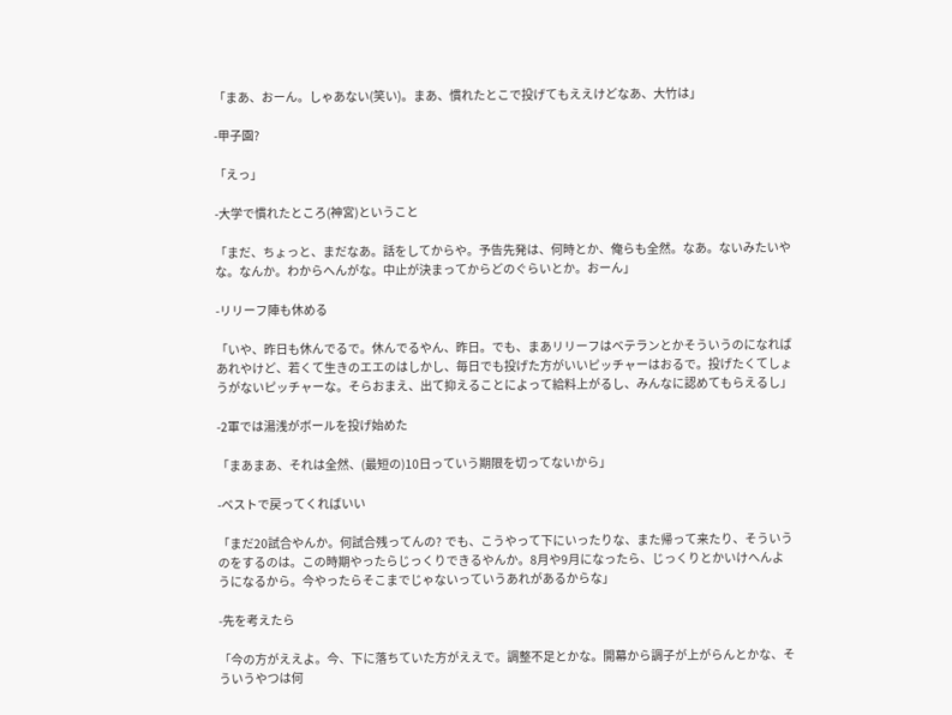「まあ、おーん。しゃあない(笑い)。まあ、慣れたとこで投げてもええけどなあ、大竹は」

-甲子園?

「えっ」

-大学で慣れたところ(神宮)ということ

「まだ、ちょっと、まだなあ。話をしてからや。予告先発は、何時とか、俺らも全然。なあ。ないみたいやな。なんか。わからへんがな。中止が決まってからどのぐらいとか。おーん」

-リリーフ陣も休める

「いや、昨日も休んでるで。休んでるやん、昨日。でも、まあリリーフはベテランとかそういうのになればあれやけど、若くて生きのエエのはしかし、毎日でも投げた方がいいピッチャーはおるで。投げたくてしょうがないピッチャーな。そらおまえ、出て抑えることによって給料上がるし、みんなに認めてもらえるし」

-2軍では湯浅がボールを投げ始めた

「まあまあ、それは全然、(最短の)10日っていう期限を切ってないから」

-ベストで戻ってくればいい

「まだ20試合やんか。何試合残ってんの? でも、こうやって下にいったりな、また帰って来たり、そういうのをするのは。この時期やったらじっくりできるやんか。8月や9月になったら、じっくりとかいけへんようになるから。今やったらそこまでじゃないっていうあれがあるからな」

-先を考えたら

「今の方がええよ。今、下に落ちていた方がええで。調整不足とかな。開幕から調子が上がらんとかな、そういうやつは何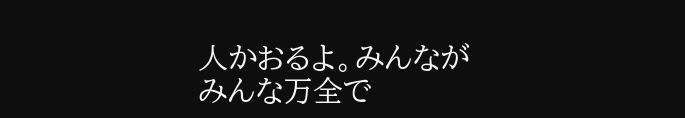人かおるよ。みんながみんな万全で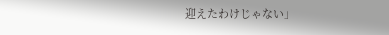迎えたわけじゃない」